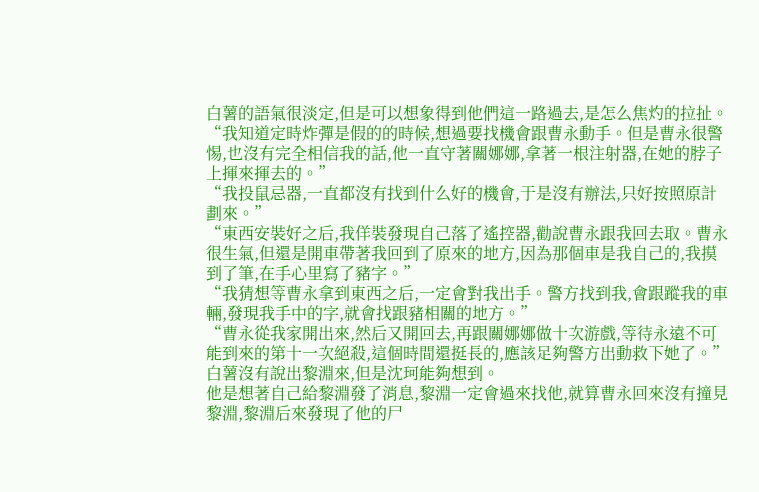白薯的語氣很淡定,但是可以想象得到他們這一路過去,是怎么焦灼的拉扯。
“我知道定時炸彈是假的的時候,想過要找機會跟曹永動手。但是曹永很警惕,也沒有完全相信我的話,他一直守著關娜娜,拿著一根注射器,在她的脖子上揮來揮去的。”
“我投鼠忌器,一直都沒有找到什么好的機會,于是沒有辦法,只好按照原計劃來。”
“東西安裝好之后,我佯裝發現自己落了遙控器,勸說曹永跟我回去取。曹永很生氣,但還是開車帶著我回到了原來的地方,因為那個車是我自己的,我摸到了筆,在手心里寫了豬字。”
“我猜想等曹永拿到東西之后,一定會對我出手。警方找到我,會跟蹤我的車輛,發現我手中的字,就會找跟豬相關的地方。”
“曹永從我家開出來,然后又開回去,再跟關娜娜做十次游戲,等待永遠不可能到來的第十一次絕殺,這個時間還挺長的,應該足夠警方出動救下她了。”
白薯沒有說出黎淵來,但是沈珂能夠想到。
他是想著自己給黎淵發了消息,黎淵一定會過來找他,就算曹永回來沒有撞見黎淵,黎淵后來發現了他的尸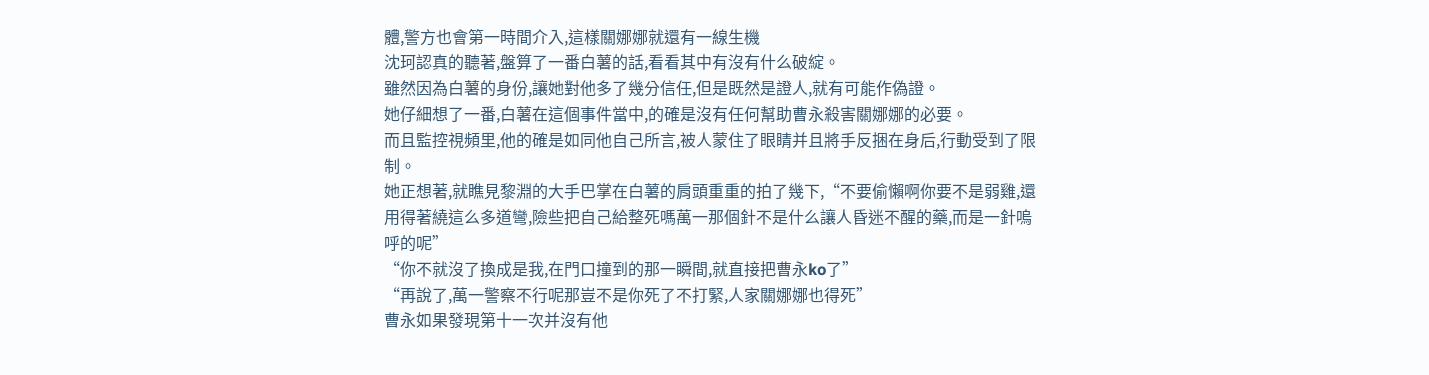體,警方也會第一時間介入,這樣關娜娜就還有一線生機
沈珂認真的聽著,盤算了一番白薯的話,看看其中有沒有什么破綻。
雖然因為白薯的身份,讓她對他多了幾分信任,但是既然是證人,就有可能作偽證。
她仔細想了一番,白薯在這個事件當中,的確是沒有任何幫助曹永殺害關娜娜的必要。
而且監控視頻里,他的確是如同他自己所言,被人蒙住了眼睛并且將手反捆在身后,行動受到了限制。
她正想著,就瞧見黎淵的大手巴掌在白薯的肩頭重重的拍了幾下,“不要偷懶啊你要不是弱雞,還用得著繞這么多道彎,險些把自己給整死嗎萬一那個針不是什么讓人昏迷不醒的藥,而是一針嗚呼的呢”
“你不就沒了換成是我,在門口撞到的那一瞬間,就直接把曹永ko了”
“再說了,萬一警察不行呢那豈不是你死了不打緊,人家關娜娜也得死”
曹永如果發現第十一次并沒有他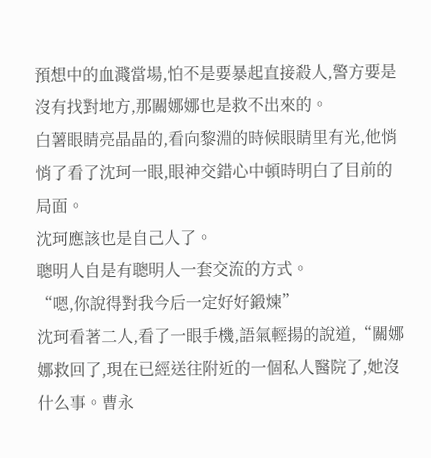預想中的血濺當場,怕不是要暴起直接殺人,警方要是沒有找對地方,那關娜娜也是救不出來的。
白薯眼睛亮晶晶的,看向黎淵的時候眼睛里有光,他悄悄了看了沈珂一眼,眼神交錯心中頓時明白了目前的局面。
沈珂應該也是自己人了。
聰明人自是有聰明人一套交流的方式。
“嗯,你說得對我今后一定好好鍛煉”
沈珂看著二人,看了一眼手機,語氣輕揚的說道,“關娜娜救回了,現在已經送往附近的一個私人醫院了,她沒什么事。曹永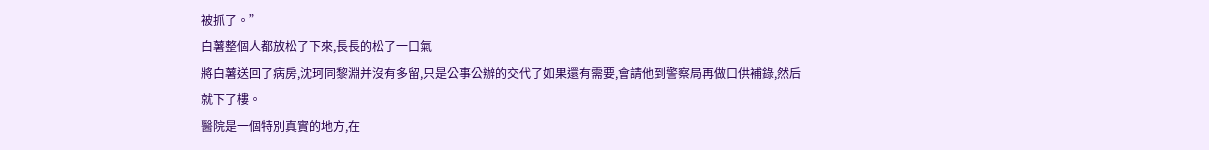被抓了。”
白薯整個人都放松了下來,長長的松了一口氣
將白薯送回了病房,沈珂同黎淵并沒有多留,只是公事公辦的交代了如果還有需要,會請他到警察局再做口供補錄,然后就下了樓。
醫院是一個特別真實的地方,在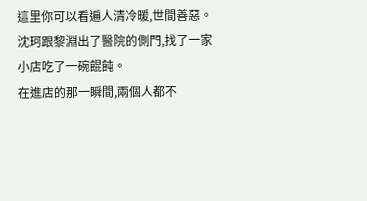這里你可以看遍人清冷暖,世間善惡。
沈珂跟黎淵出了醫院的側門,找了一家小店吃了一碗餛飩。
在進店的那一瞬間,兩個人都不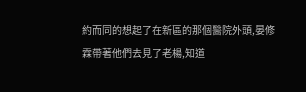約而同的想起了在新區的那個醫院外頭,晏修霖帶著他們去見了老楊,知道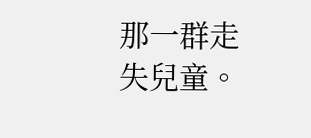那一群走失兒童。